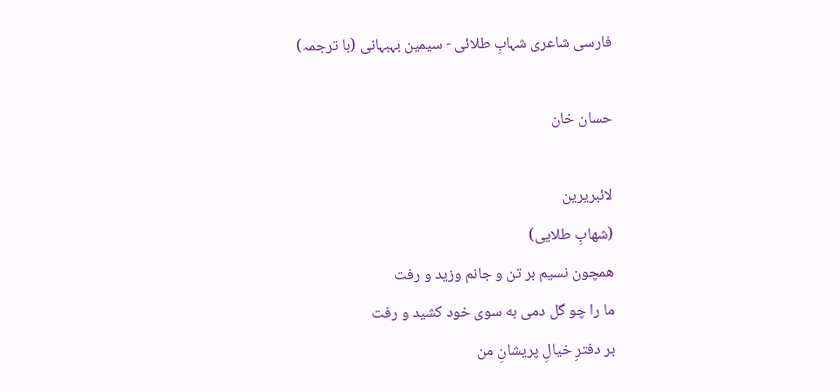فارسی شاعری شہابِ طلائی - سیمین بہبہانی (با ترجمہ)

حسان خان

لائبریرین
(شهابِ طلایی)
همچون نسیم بر تن و جانم وزید و رفت
ما را چو گل دمی به سوی خود کشید و رفت
بر دفترِ خیالِ پریشانِ من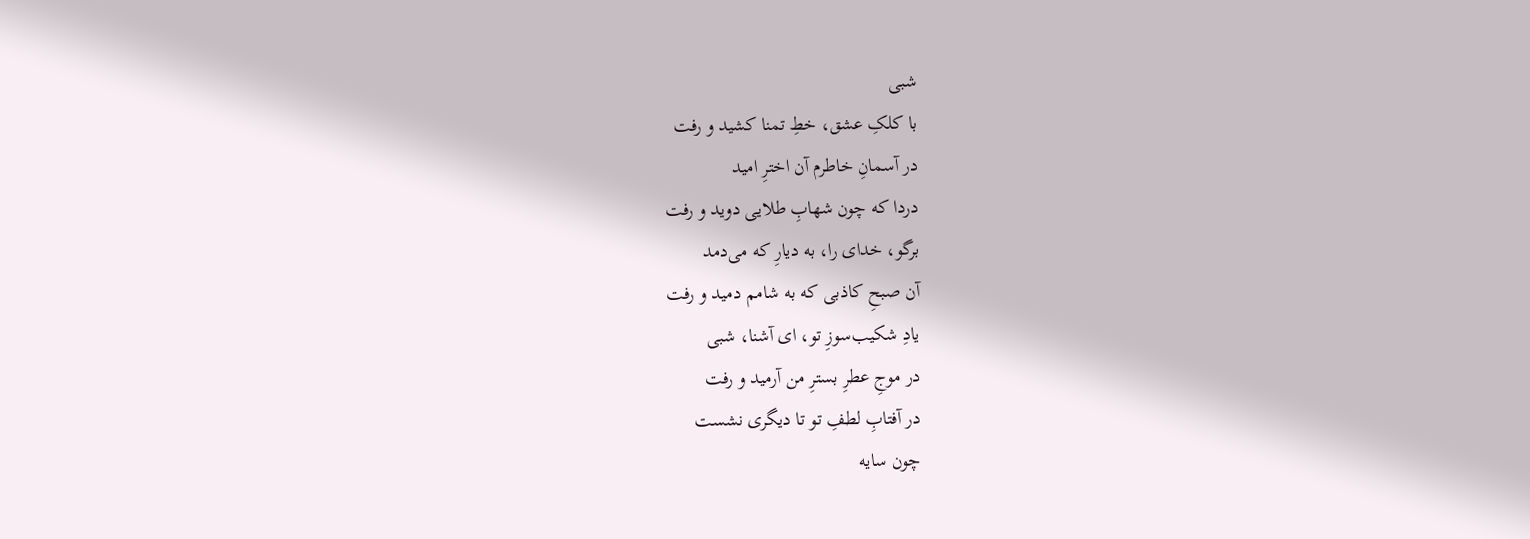شبی
با کلکِ عشق، خطِ تمنا کشید و رفت
در آسمانِ خاطرم آن اخترِ امید
دردا که چون شهابِ طلایی دوید و رفت
برگو، خدای را، به دیارِ که می‌دمد
آ‌ن صبحِ کاذبی که به شامم دمید و رفت
یادِ شکیب‌سوزِ تو، ای آشنا، شبی
در موجِ عطرِ بسترِ من آرمید و رفت
در آفتابِ لطفِ تو تا دیگری نشست
چون سایه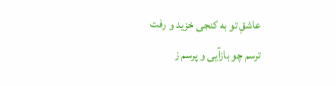عاشقِ تو به کنجی خزید و رفت
ترسم چو بازآیی و پرسم ز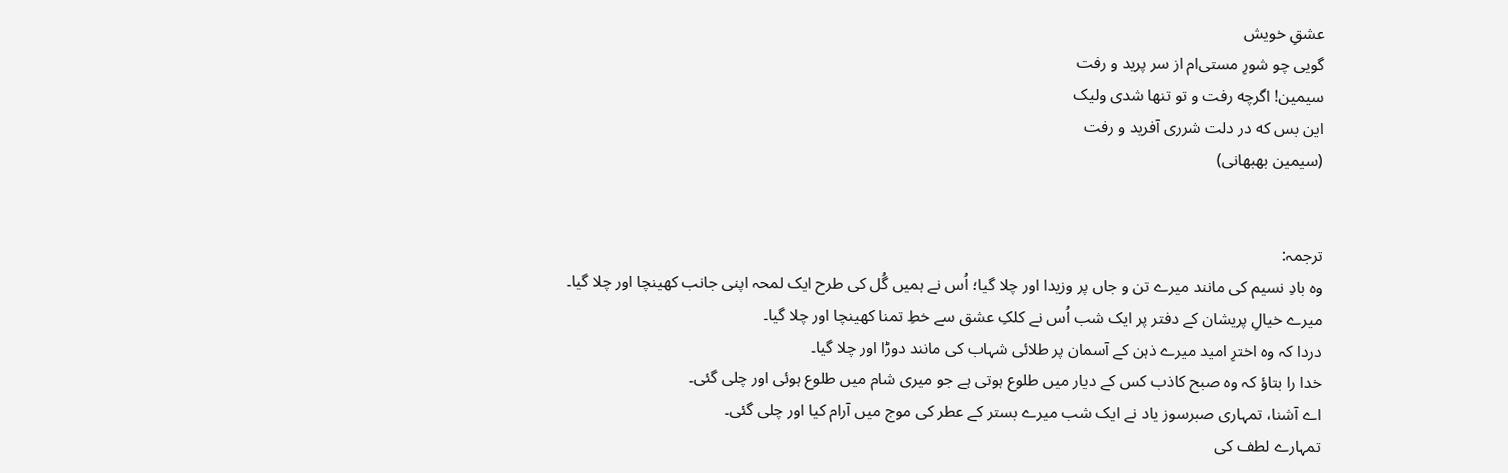عشقِ خویش
گویی چو شورِ مستی‌ام از سر پرید و رفت
سیمین! اگرچه رفت و تو تنها شدی ولیک
این بس که در دلت شرری آفرید و رفت
(سیمین بهبهانی)


ترجمہ:
وہ بادِ نسیم کی مانند میرے تن و جاں پر وزیدا اور چلا گیا؛ اُس نے ہمیں گُل کی طرح ایک لمحہ اپنی جانب کھینچا اور چلا گیا۔
میرے خیالِ پریشان کے دفتر پر ایک شب اُس نے کلکِ عشق سے خطِ تمنا کھینچا اور چلا گیا۔
دردا کہ وہ اخترِ امید میرے ذہن کے آسمان پر طلائی شہاب کی مانند دوڑا اور چلا گیا۔
خدا را بتاؤ کہ وہ صبح کاذب کس کے دیار میں طلوع ہوتی ہے جو میری شام میں طلوع ہوئی اور چلی گئی۔
اے آشنا، تمہاری صبرسوز یاد نے ایک شب میرے بستر کے عطر کی موج میں آرام کیا اور چلی گئی۔
تمہارے لطف کی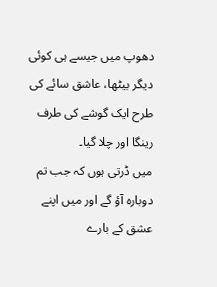دھوپ میں جیسے ہی کوئی دیگر بیٹھا، عاشق سائے کی طرح ایک گوشے کی طرف رینگا اور چلا گیا۔
میں ڈرتی ہوں کہ جب تم دوبارہ آؤ گے اور میں اپنے عشق کے بارے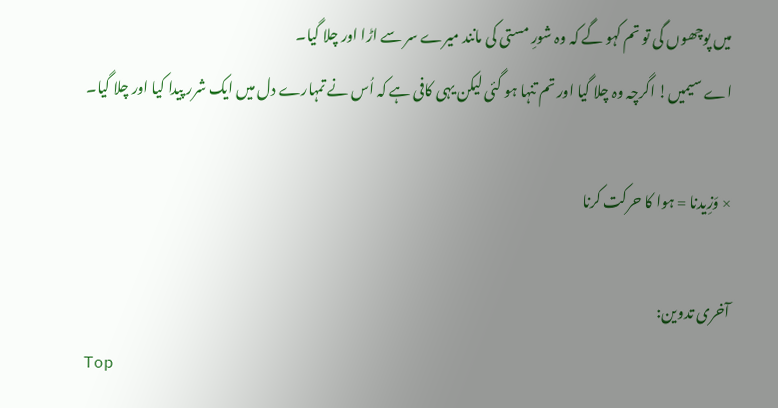میں پوچھوں گی تو تم کہو گے کہ وہ شورِ مستی کی مانند میرے سر سے اڑا اور چلا گیا۔
اے سیمیں! اگرچہ وہ چلا گیا اور تم تنہا ہو گئی لیکن یہی کافی ہے کہ اُس نے تمہارے دل میں ایک شرر پیدا کیا اور چلا گیا۔

× وَزِیدنا = ہوا کا حرکت کرنا

آخری تدوین:
Top